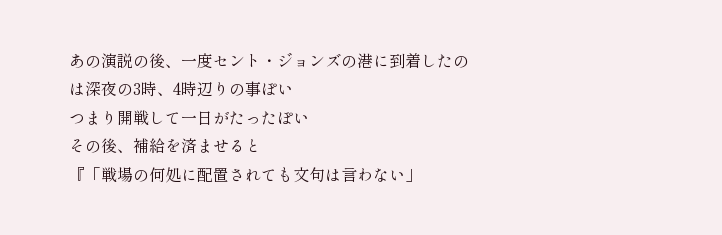あの演説の後、一度セント・ジョンズの港に到着したのは深夜の3時、4時辺りの事ぽい
つまり開戦して一日がたったぽい
その後、補給を済ませると
『「戦場の何処に配置されても文句は言わない」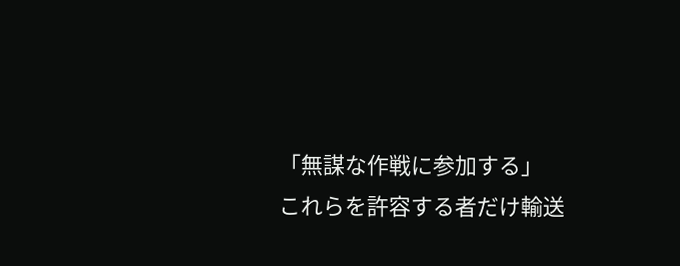「無謀な作戦に参加する」
これらを許容する者だけ輸送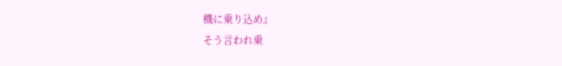機に乗り込め』
そう言われ乗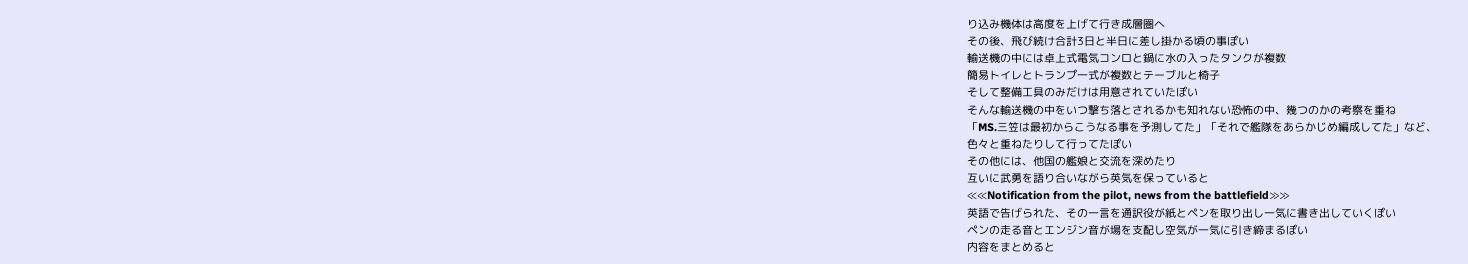り込み機体は高度を上げて行き成層圏へ
その後、飛び続け合計3日と半日に差し掛かる頃の事ぽい
輸送機の中には卓上式電気コンロと鍋に水の入ったタンクが複数
簡易トイレとトランプ一式が複数とテーブルと椅子
そして整備工具のみだけは用意されていたぽい
そんな輸送機の中をいつ撃ち落とされるかも知れない恐怖の中、幾つのかの考察を重ね
「MS.三笠は最初からこうなる事を予測してた」「それで艦隊をあらかじめ編成してた」など、
色々と重ねたりして行ってたぽい
その他には、他国の艦娘と交流を深めたり
互いに武勇を語り合いながら英気を保っていると
≪≪Notification from the pilot, news from the battlefield≫≫
英語で告げられた、その一言を通訳役が紙とペンを取り出し一気に書き出していくぽい
ペンの走る音とエンジン音が場を支配し空気が一気に引き締まるぽい
内容をまとめると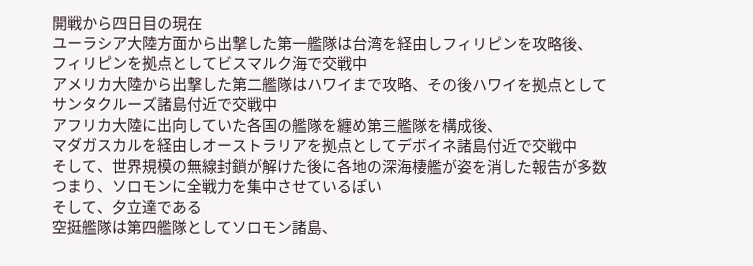開戦から四日目の現在
ユーラシア大陸方面から出撃した第一艦隊は台湾を経由しフィリピンを攻略後、
フィリピンを拠点としてビスマルク海で交戦中
アメリカ大陸から出撃した第二艦隊はハワイまで攻略、その後ハワイを拠点として
サンタクルーズ諸島付近で交戦中
アフリカ大陸に出向していた各国の艦隊を纏め第三艦隊を構成後、
マダガスカルを経由しオーストラリアを拠点としてデボイネ諸島付近で交戦中
そして、世界規模の無線封鎖が解けた後に各地の深海棲艦が姿を消した報告が多数
つまり、ソロモンに全戦力を集中させているぽい
そして、夕立達である
空挺艦隊は第四艦隊としてソロモン諸島、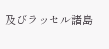及びラッセル諸島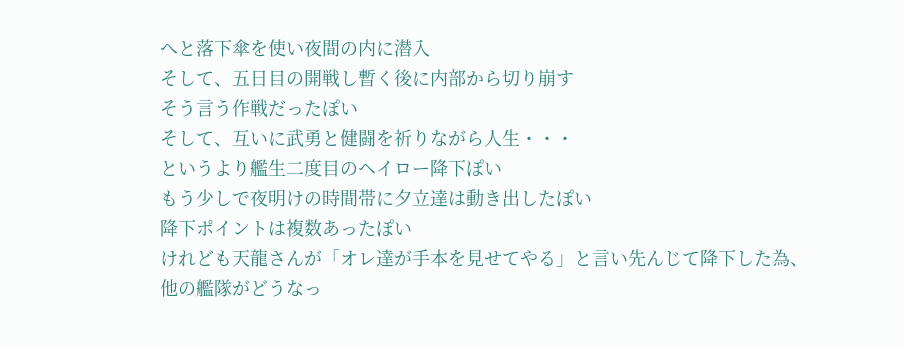へと落下傘を使い夜間の内に潜入
そして、五日目の開戦し暫く後に内部から切り崩す
そう言う作戦だったぽい
そして、互いに武勇と健闘を祈りながら人生・・・
というより艦生二度目のヘイロー降下ぽい
もう少しで夜明けの時間帯に夕立達は動き出したぽい
降下ポイントは複数あったぽい
けれども天龍さんが「オレ達が手本を見せてやる」と言い先んじて降下した為、
他の艦隊がどうなっ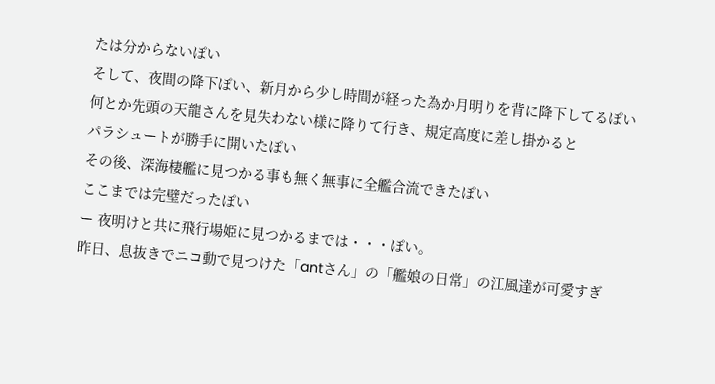たは分からないぽい
そして、夜間の降下ぽい、新月から少し時間が経った為か月明りを背に降下してるぽい
何とか先頭の天龍さんを見失わない様に降りて行き、規定高度に差し掛かると
パラシュートが勝手に開いたぽい
その後、深海棲艦に見つかる事も無く無事に全艦合流できたぽい
ここまでは完璧だったぽい
ー 夜明けと共に飛行場姫に見つかるまでは・・・ぽい。
昨日、息抜きでニコ動で見つけた「antさん」の「艦娘の日常」の江風達が可愛すぎ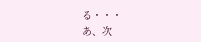る・・・
あ、次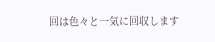回は色々と一気に回収します